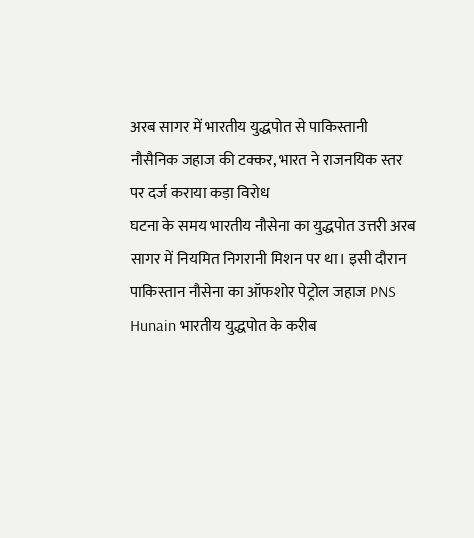अरब सागर में भारतीय युद्धपोत से पाकिस्तानी नौसैनिक जहाज की टक्कर, भारत ने राजनयिक स्तर पर दर्ज कराया कड़ा विरोध
घटना के समय भारतीय नौसेना का युद्धपोत उत्तरी अरब सागर में नियमित निगरानी मिशन पर था। इसी दौरान पाकिस्तान नौसेना का ऑफशोर पेट्रोल जहाज PNS Hunain भारतीय युद्धपोत के करीब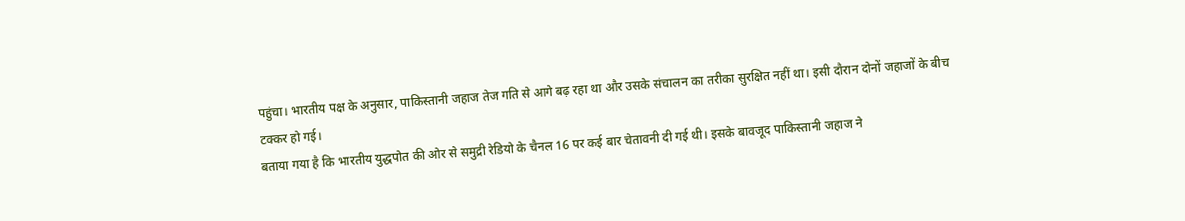पहुंचा। भारतीय पक्ष के अनुसार, पाकिस्तानी जहाज तेज गति से आगे बढ़ रहा था और उसके संचालन का तरीका सुरक्षित नहीं था। इसी दौरान दोनों जहाजों के बीच टक्कर हो गई।
बताया गया है कि भारतीय युद्धपोत की ओर से समुद्री रेडियो के चैनल 16 पर कई बार चेतावनी दी गई थी। इसके बावजूद पाकिस्तानी जहाज ने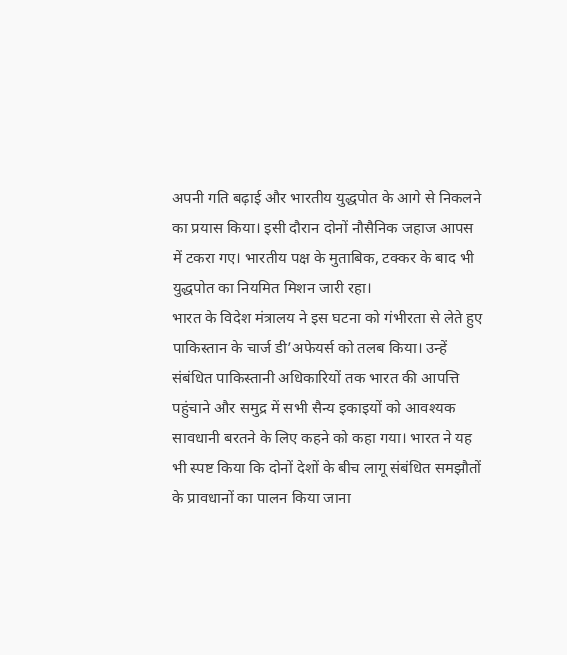अपनी गति बढ़ाई और भारतीय युद्धपोत के आगे से निकलने का प्रयास किया। इसी दौरान दोनों नौसैनिक जहाज आपस में टकरा गए। भारतीय पक्ष के मुताबिक, टक्कर के बाद भी युद्धपोत का नियमित मिशन जारी रहा।
भारत के विदेश मंत्रालय ने इस घटना को गंभीरता से लेते हुए पाकिस्तान के चार्ज डी’अफेयर्स को तलब किया। उन्हें संबंधित पाकिस्तानी अधिकारियों तक भारत की आपत्ति पहुंचाने और समुद्र में सभी सैन्य इकाइयों को आवश्यक सावधानी बरतने के लिए कहने को कहा गया। भारत ने यह भी स्पष्ट किया कि दोनों देशों के बीच लागू संबंधित समझौतों के प्रावधानों का पालन किया जाना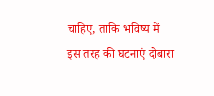चाहिए, ताकि भविष्य में इस तरह की घटनाएं दोबारा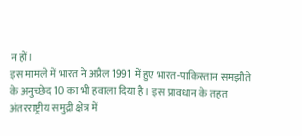न हों।
इस मामले में भारत ने अप्रैल 1991 में हुए भारत-पाकिस्तान समझौते के अनुच्छेद 10 का भी हवाला दिया है। इस प्रावधान के तहत अंतरराष्ट्रीय समुद्री क्षेत्र में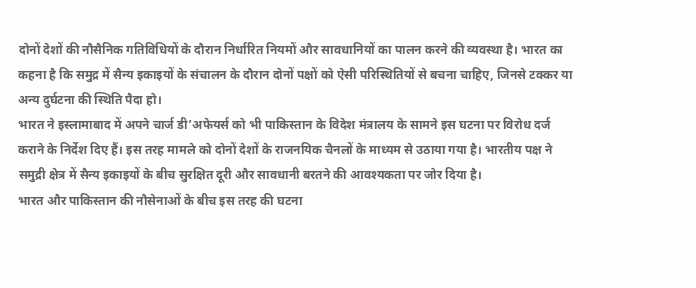दोनों देशों की नौसैनिक गतिविधियों के दौरान निर्धारित नियमों और सावधानियों का पालन करने की व्यवस्था है। भारत का कहना है कि समुद्र में सैन्य इकाइयों के संचालन के दौरान दोनों पक्षों को ऐसी परिस्थितियों से बचना चाहिए, जिनसे टक्कर या अन्य दुर्घटना की स्थिति पैदा हो।
भारत ने इस्लामाबाद में अपने चार्ज डी’अफेयर्स को भी पाकिस्तान के विदेश मंत्रालय के सामने इस घटना पर विरोध दर्ज कराने के निर्देश दिए हैं। इस तरह मामले को दोनों देशों के राजनयिक चैनलों के माध्यम से उठाया गया है। भारतीय पक्ष ने समुद्री क्षेत्र में सैन्य इकाइयों के बीच सुरक्षित दूरी और सावधानी बरतने की आवश्यकता पर जोर दिया है।
भारत और पाकिस्तान की नौसेनाओं के बीच इस तरह की घटना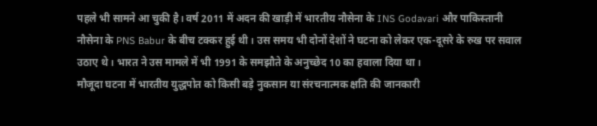पहले भी सामने आ चुकी है। वर्ष 2011 में अदन की खाड़ी में भारतीय नौसेना के INS Godavari और पाकिस्तानी नौसेना के PNS Babur के बीच टक्कर हुई थी। उस समय भी दोनों देशों ने घटना को लेकर एक-दूसरे के रुख पर सवाल उठाए थे। भारत ने उस मामले में भी 1991 के समझौते के अनुच्छेद 10 का हवाला दिया था।
मौजूदा घटना में भारतीय युद्धपोत को किसी बड़े नुकसान या संरचनात्मक क्षति की जानकारी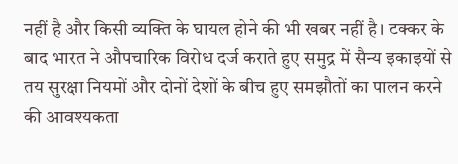नहीं है और किसी व्यक्ति के घायल होने की भी खबर नहीं है। टक्कर के बाद भारत ने औपचारिक विरोध दर्ज कराते हुए समुद्र में सैन्य इकाइयों से तय सुरक्षा नियमों और दोनों देशों के बीच हुए समझौतों का पालन करने की आवश्यकता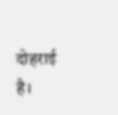दोहराई है।